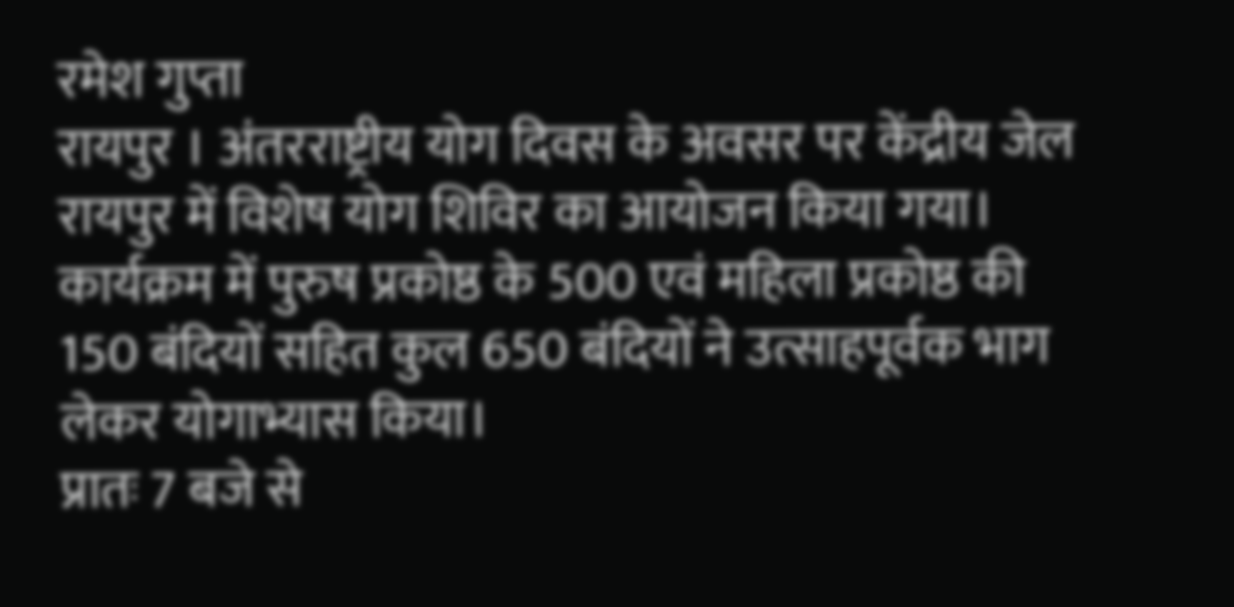रमेश गुप्ता
रायपुर । अंतरराष्ट्रीय योग दिवस के अवसर पर केंद्रीय जेल रायपुर में विशेष योग शिविर का आयोजन किया गया। कार्यक्रम में पुरुष प्रकोष्ठ के 500 एवं महिला प्रकोष्ठ की 150 बंदियों सहित कुल 650 बंदियों ने उत्साहपूर्वक भाग लेकर योगाभ्यास किया।
प्रातः 7 बजे से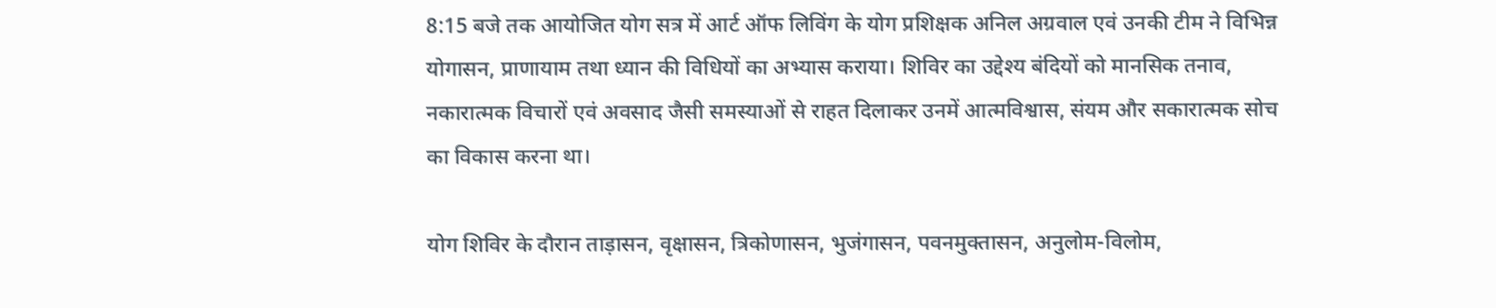8:15 बजे तक आयोजित योग सत्र में आर्ट ऑफ लिविंग के योग प्रशिक्षक अनिल अग्रवाल एवं उनकी टीम ने विभिन्न योगासन, प्राणायाम तथा ध्यान की विधियों का अभ्यास कराया। शिविर का उद्देश्य बंदियों को मानसिक तनाव, नकारात्मक विचारों एवं अवसाद जैसी समस्याओं से राहत दिलाकर उनमें आत्मविश्वास, संयम और सकारात्मक सोच का विकास करना था।

योग शिविर के दौरान ताड़ासन, वृक्षासन, त्रिकोणासन, भुजंगासन, पवनमुक्तासन, अनुलोम-विलोम,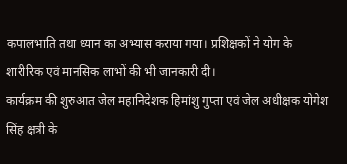कपालभाति तथा ध्यान का अभ्यास कराया गया। प्रशिक्षकों ने योग के शारीरिक एवं मानसिक लाभों की भी जानकारी दी।
कार्यक्रम की शुरुआत जेल महानिदेशक हिमांशु गुप्ता एवं जेल अधीक्षक योगेश सिंह क्षत्री के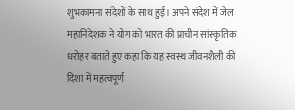शुभकामना संदेशों के साथ हुई। अपने संदेश में जेल महानिदेशक ने योग को भारत की प्राचीन सांस्कृतिक धरोहर बताते हुए कहा कि यह स्वस्थ जीवनशैली की दिशा में महत्वपूर्ण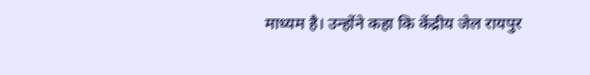माध्यम है। उन्होंने कहा कि केंद्रीय जेल रायपुर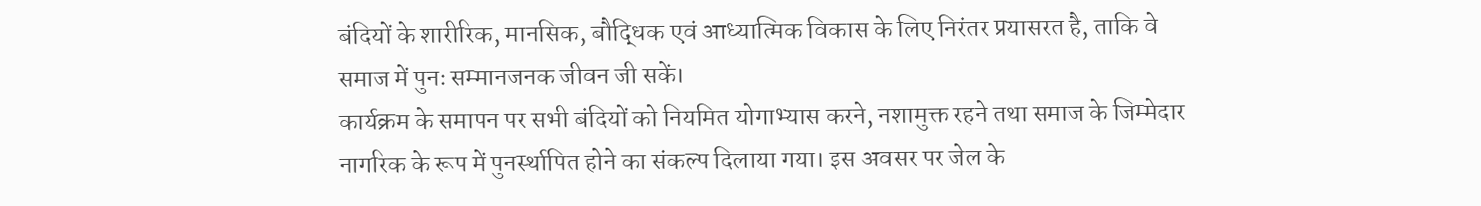बंदियों के शारीरिक, मानसिक, बौद्धिक एवं आध्यात्मिक विकास के लिए निरंतर प्रयासरत है, ताकि वे समाज में पुनः सम्मानजनक जीवन जी सकें।
कार्यक्रम के समापन पर सभी बंदियों को नियमित योगाभ्यास करने, नशामुक्त रहने तथा समाज के जिम्मेदार नागरिक के रूप में पुनर्स्थापित होने का संकल्प दिलाया गया। इस अवसर पर जेल के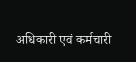अधिकारी एवं कर्मचारी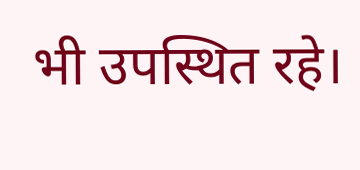भी उपस्थित रहे।